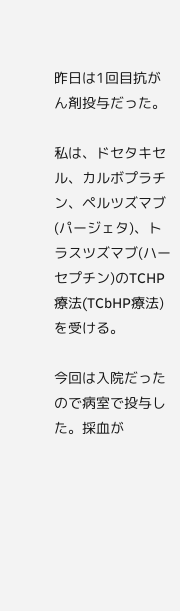昨日は1回目抗がん剤投与だった。

私は、ドセタキセル、カルボプラチン、ペルツズマブ(パージェタ)、トラスツズマブ(ハーセプチン)のTCHP療法(TCbHP療法)を受ける。

今回は入院だったので病室で投与した。採血が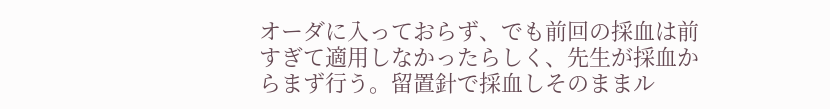オーダに入っておらず、でも前回の採血は前すぎて適用しなかったらしく、先生が採血からまず行う。留置針で採血しそのままル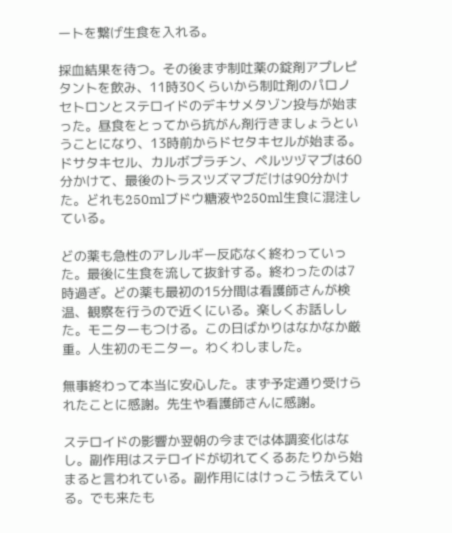ートを繋げ生食を入れる。

採血結果を待つ。その後まず制吐薬の錠剤アプレピタントを飲み、11時30くらいから制吐剤のパロノセトロンとステロイドのデキサメタゾン投与が始まった。昼食をとってから抗がん剤行きましょうということになり、13時前からドセタキセルが始まる。ドサタキセル、カルボプラチン、ペルツヅマブは60分かけて、最後のトラスツズマブだけは90分かけた。どれも250mlブドウ糖液や250ml生食に混注している。

どの薬も急性のアレルギー反応なく終わっていった。最後に生食を流して抜針する。終わったのは7時過ぎ。どの薬も最初の15分間は看護師さんが検温、観察を行うので近くにいる。楽しくお話しした。モニターもつける。この日ばかりはなかなか厳重。人生初のモニター。わくわしました。

無事終わって本当に安心した。まず予定通り受けられたことに感謝。先生や看護師さんに感謝。

ステロイドの影響か翌朝の今までは体調変化はなし。副作用はステロイドが切れてくるあたりから始まると言われている。副作用にはけっこう怯えている。でも来たも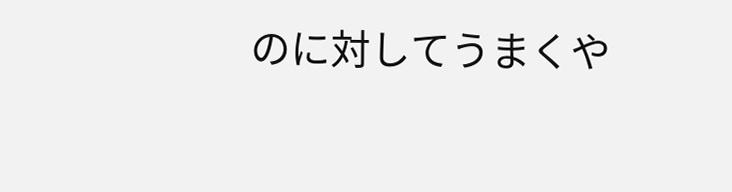のに対してうまくや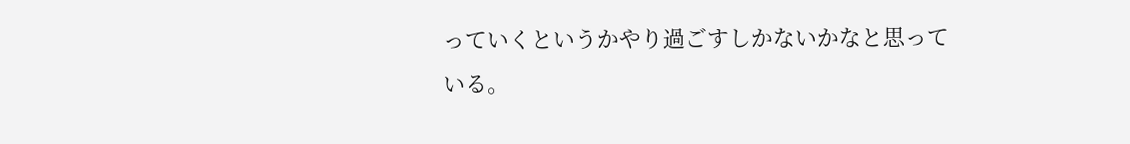っていくというかやり過ごすしかないかなと思っている。